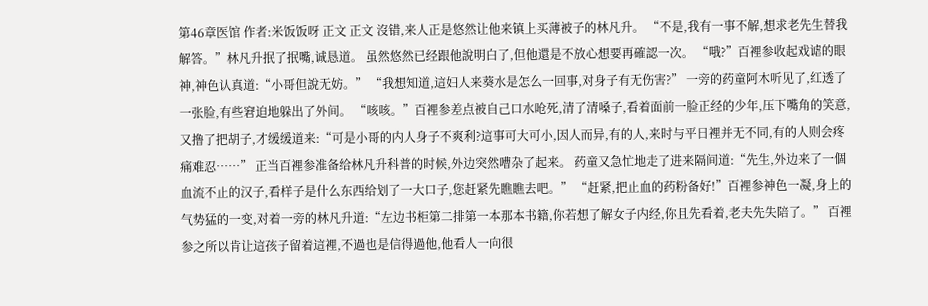第46章医馆 作者:米饭饭呀 正文 正文 沒错,来人正是悠然让他来镇上买薄被子的林凡升。 “不是,我有一事不解,想求老先生替我解答。”林凡升抿了抿嘴,诚恳道。 虽然悠然已经跟他說明白了,但他還是不放心想要再確認一次。 “哦?”百裡参收起戏谑的眼神,神色认真道:“小哥但說无妨。” “我想知道,這妇人来葵水是怎么一回事,对身子有无伤害?” 一旁的药童阿木听见了,红透了一张脸,有些窘迫地躲出了外间。 “咳咳。”百裡参差点被自己口水呛死,清了清嗓子,看着面前一脸正经的少年,压下嘴角的笑意,又撸了把胡子,才缓缓道来:“可是小哥的内人身子不爽利?這事可大可小,因人而异,有的人,来时与平日裡并无不同,有的人则会疼痛难忍……” 正当百裡参准备给林凡升科普的时候,外边突然嘈杂了起来。 药童又急忙地走了进来隔间道:“先生,外边来了一個血流不止的汉子,看样子是什么东西给划了一大口子,您赶紧先瞧瞧去吧。” “赶紧,把止血的药粉备好!”百裡参神色一凝,身上的气势猛的一变,对着一旁的林凡升道:“左边书柜第二排第一本那本书籍,你若想了解女子内经,你且先看着,老夫先失陪了。” 百裡参之所以肯让這孩子留着這裡,不過也是信得過他,他看人一向很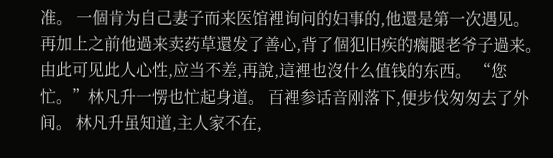准。 一個肯为自己妻子而来医馆裡询问的妇事的,他還是第一次遇见。 再加上之前他過来卖药草還发了善心,背了個犯旧疾的瘸腿老爷子過来。 由此可见此人心性,应当不差,再說,這裡也沒什么值钱的东西。 “您忙。”林凡升一愣也忙起身道。 百裡参话音刚落下,便步伐匆匆去了外间。 林凡升虽知道,主人家不在,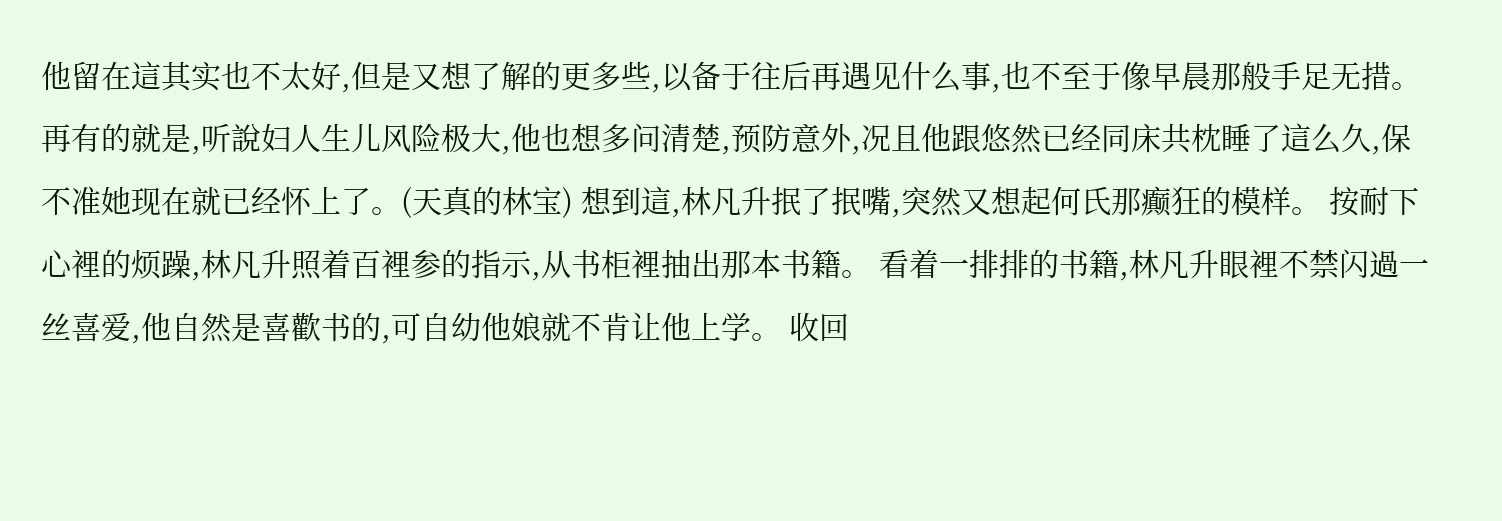他留在這其实也不太好,但是又想了解的更多些,以备于往后再遇见什么事,也不至于像早晨那般手足无措。 再有的就是,听說妇人生儿风险极大,他也想多问清楚,预防意外,况且他跟悠然已经同床共枕睡了這么久,保不准她现在就已经怀上了。(天真的林宝) 想到這,林凡升抿了抿嘴,突然又想起何氏那癫狂的模样。 按耐下心裡的烦躁,林凡升照着百裡参的指示,从书柜裡抽出那本书籍。 看着一排排的书籍,林凡升眼裡不禁闪過一丝喜爱,他自然是喜歡书的,可自幼他娘就不肯让他上学。 收回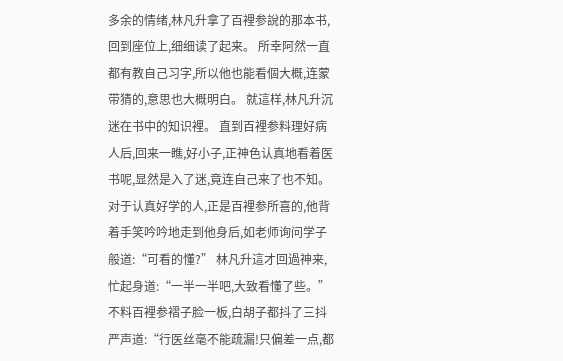多余的情绪,林凡升拿了百裡参說的那本书,回到座位上,细细读了起来。 所幸阿然一直都有教自己习字,所以他也能看個大概,连蒙带猜的,意思也大概明白。 就這样,林凡升沉迷在书中的知识裡。 直到百裡参料理好病人后,回来一瞧,好小子,正神色认真地看着医书呢,显然是入了迷,竟连自己来了也不知。 对于认真好学的人,正是百裡参所喜的,他背着手笑吟吟地走到他身后,如老师询问学子般道:“可看的懂?” 林凡升這才回過神来,忙起身道:“一半一半吧,大致看懂了些。” 不料百裡参褶子脸一板,白胡子都抖了三抖严声道:“行医丝毫不能疏漏!只偏差一点,都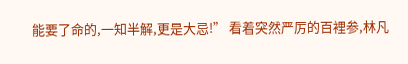能要了命的,一知半解,更是大忌!” 看着突然严厉的百裡参,林凡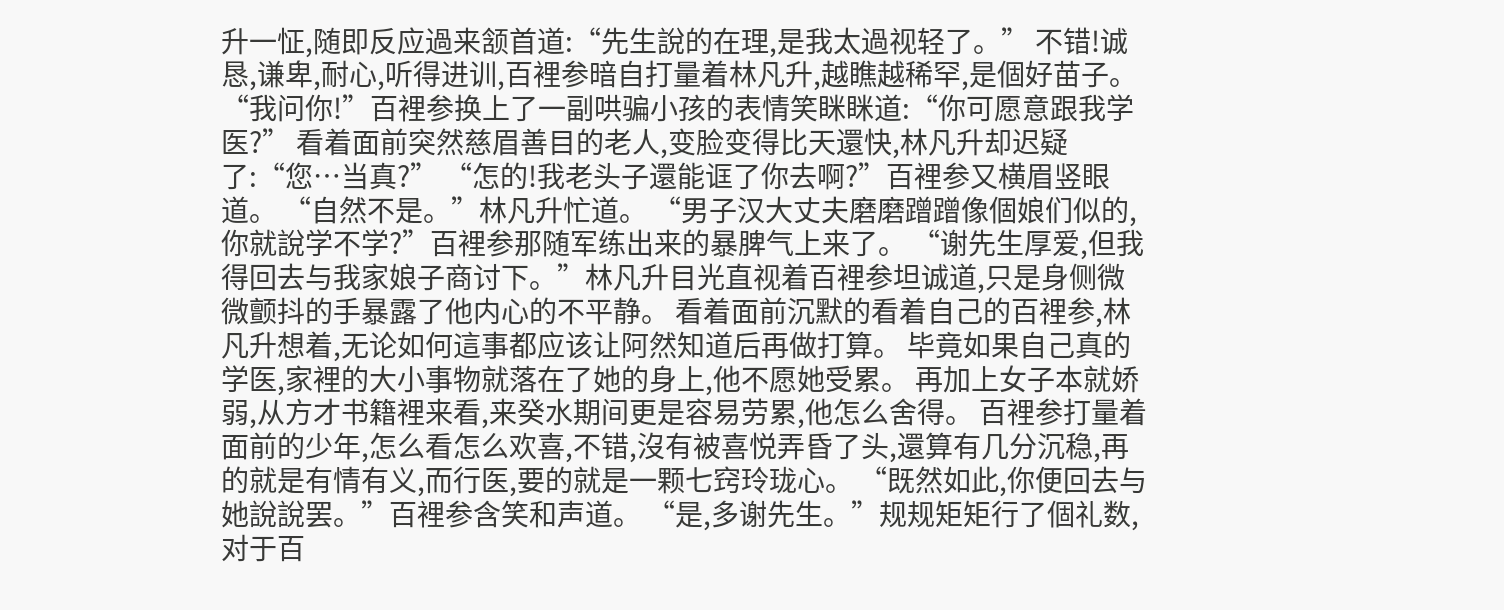升一怔,随即反应過来颔首道:“先生說的在理,是我太過视轻了。” 不错!诚恳,谦卑,耐心,听得进训,百裡参暗自打量着林凡升,越瞧越稀罕,是個好苗子。 “我问你!”百裡参换上了一副哄骗小孩的表情笑眯眯道:“你可愿意跟我学医?” 看着面前突然慈眉善目的老人,变脸变得比天還快,林凡升却迟疑了:“您…当真?” “怎的!我老头子還能诓了你去啊?”百裡参又横眉竖眼道。 “自然不是。”林凡升忙道。 “男子汉大丈夫磨磨蹭蹭像個娘们似的,你就說学不学?”百裡参那随军练出来的暴脾气上来了。 “谢先生厚爱,但我得回去与我家娘子商讨下。”林凡升目光直视着百裡参坦诚道,只是身侧微微颤抖的手暴露了他内心的不平静。 看着面前沉默的看着自己的百裡参,林凡升想着,无论如何這事都应该让阿然知道后再做打算。 毕竟如果自己真的学医,家裡的大小事物就落在了她的身上,他不愿她受累。 再加上女子本就娇弱,从方才书籍裡来看,来癸水期间更是容易劳累,他怎么舍得。 百裡参打量着面前的少年,怎么看怎么欢喜,不错,沒有被喜悦弄昏了头,還算有几分沉稳,再的就是有情有义,而行医,要的就是一颗七窍玲珑心。 “既然如此,你便回去与她說說罢。”百裡参含笑和声道。 “是,多谢先生。”规规矩矩行了個礼数,对于百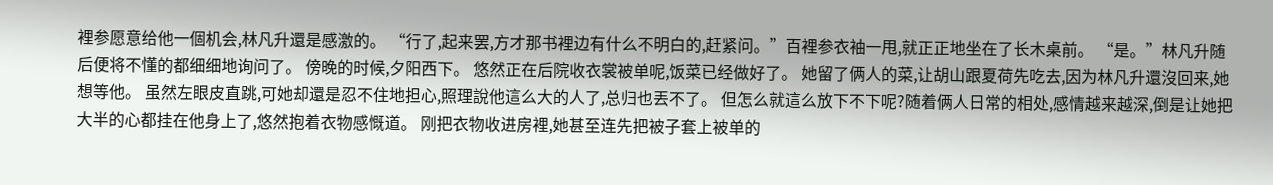裡参愿意给他一個机会,林凡升還是感激的。 “行了,起来罢,方才那书裡边有什么不明白的,赶紧问。”百裡参衣袖一甩,就正正地坐在了长木桌前。 “是。”林凡升随后便将不懂的都细细地询问了。 傍晚的时候,夕阳西下。 悠然正在后院收衣裳被单呢,饭菜已经做好了。 她留了俩人的菜,让胡山跟夏荷先吃去,因为林凡升還沒回来,她想等他。 虽然左眼皮直跳,可她却還是忍不住地担心,照理說他這么大的人了,总归也丟不了。 但怎么就這么放下不下呢?随着俩人日常的相处,感情越来越深,倒是让她把大半的心都挂在他身上了,悠然抱着衣物感慨道。 刚把衣物收进房裡,她甚至连先把被子套上被单的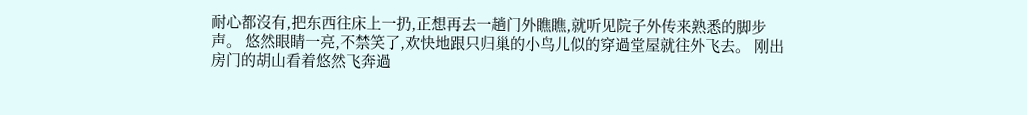耐心都沒有,把东西往床上一扔,正想再去一趟门外瞧瞧,就听见院子外传来熟悉的脚步声。 悠然眼睛一亮,不禁笑了,欢快地跟只归巢的小鸟儿似的穿過堂屋就往外飞去。 刚出房门的胡山看着悠然飞奔過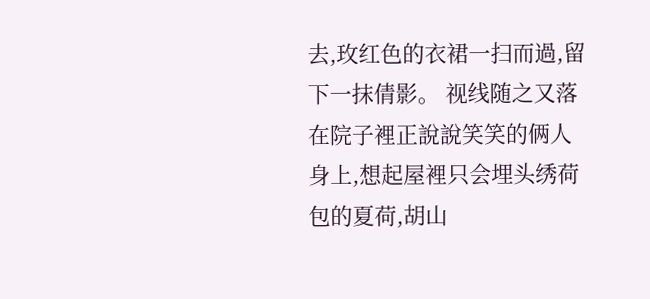去,玫红色的衣裙一扫而過,留下一抹倩影。 视线随之又落在院子裡正說說笑笑的俩人身上,想起屋裡只会埋头绣荷包的夏荷,胡山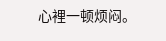心裡一顿烦闷。